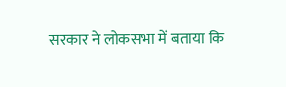सरकार ने लोकसभा में बताया कि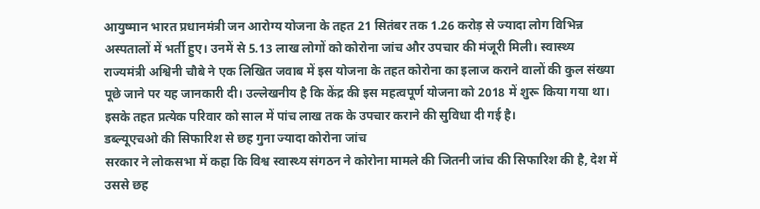आयुष्मान भारत प्रधानमंत्री जन आरोग्य योजना के तहत 21 सितंबर तक 1.26 करोड़ से ज्यादा लोग विभिन्न अस्पतालों में भर्ती हुए। उनमें से 5.13 लाख लोगों को कोरोना जांच और उपचार की मंजूरी मिली। स्वास्थ्य राज्यमंत्री अश्विनी चौबे ने एक लिखित जवाब में इस योजना के तहत कोरोना का इलाज कराने वालों की कुल संख्या पूछे जाने पर यह जानकारी दी। उल्लेखनीय है कि केंद्र की इस महत्वपूर्ण योजना को 2018 में शुरू किया गया था। इसके तहत प्रत्येक परिवार को साल में पांच लाख तक के उपचार कराने की सुविधा दी गई है।
डब्ल्यूएचओ की सिफारिश से छह गुना ज्यादा कोरोना जांच
सरकार ने लोकसभा में कहा कि विश्व स्वास्थ्य संगठन ने कोरोना मामले की जितनी जांच की सिफारिश की है, देश में उससे छह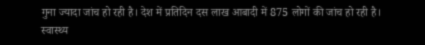गुना ज्यादा जांच हो रही है। देश में प्रतिदिन दस लाख आबादी में 875 लोगों की जांच हो रही है।
स्वास्थ्य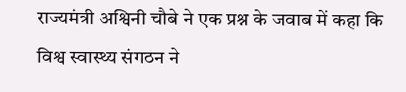राज्यमंत्री अश्विनी चौबे ने एक प्रश्न के जवाब में कहा कि विश्व स्वास्थ्य संगठन ने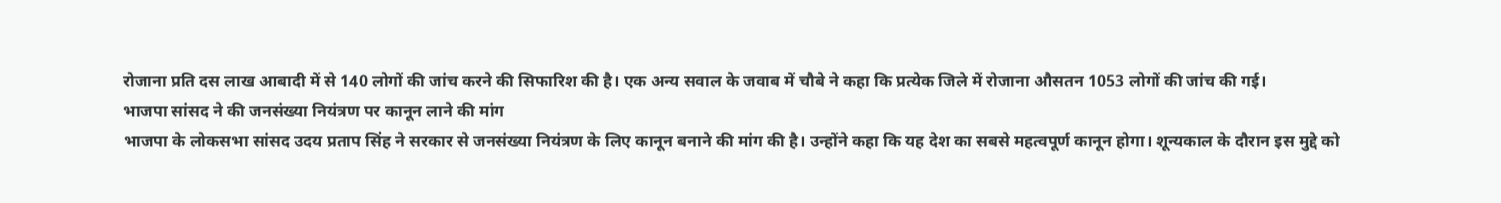रोजाना प्रति दस लाख आबादी में से 140 लोगों की जांच करने की सिफारिश की है। एक अन्य सवाल के जवाब में चौबे ने कहा कि प्रत्येक जिले में रोजाना औसतन 1053 लोगों की जांच की गई।
भाजपा सांसद ने की जनसंख्या नियंत्रण पर कानून लाने की मांग
भाजपा के लोकसभा सांसद उदय प्रताप सिंह ने सरकार से जनसंख्या नियंत्रण के लिए कानून बनाने की मांग की है। उन्होंने कहा कि यह देश का सबसे महत्वपूर्ण कानून होगा। शून्यकाल के दौरान इस मुद्दे को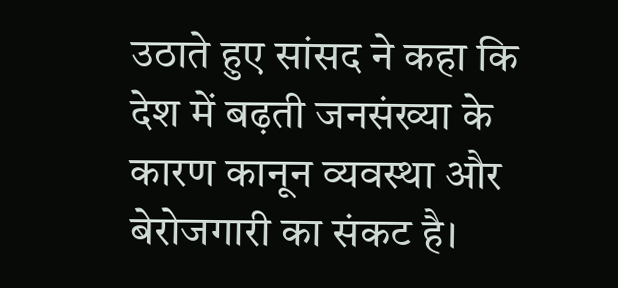उठाते हुए सांसद ने कहा कि देश में बढ़ती जनसंख्या के कारण कानून व्यवस्था और बेरोजगारी का संकट है।